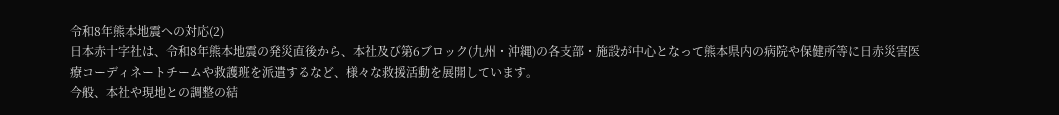令和8年熊本地震への対応(2)
日本赤十字社は、令和8年熊本地震の発災直後から、本社及び第6ブロック(九州・沖縄)の各支部・施設が中心となって熊本県内の病院や保健所等に日赤災害医療コーディネートチームや救護班を派遣するなど、様々な救援活動を展開しています。
今般、本社や現地との調整の結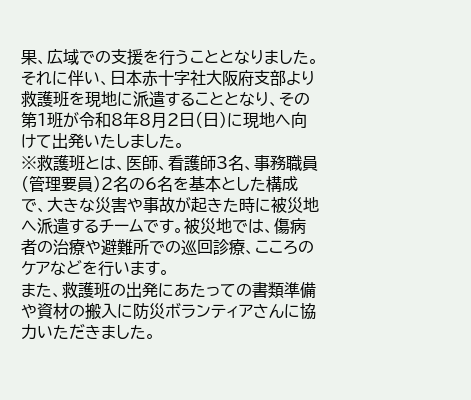果、広域での支援を行うこととなりました。それに伴い、日本赤十字社大阪府支部より救護班を現地に派遣することとなり、その第1班が令和8年8月2日(日)に現地へ向けて出発いたしました。
※救護班とは、医師、看護師3名、事務職員(管理要員)2名の6名を基本とした構成で、大きな災害や事故が起きた時に被災地へ派遣するチームです。被災地では、傷病者の治療や避難所での巡回診療、こころのケアなどを行います。
また、救護班の出発にあたっての書類準備や資材の搬入に防災ボランティアさんに協力いただきました。